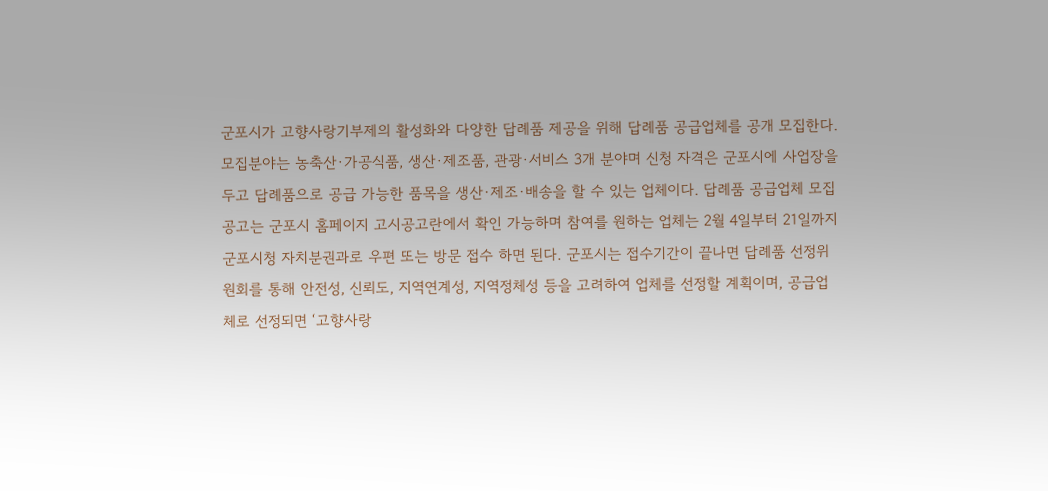군포시가 고향사랑기부제의 활성화와 다양한 답례품 제공을 위해 답례품 공급업체를 공개 모집한다. 모집분야는 농축산·가공식품, 생산·제조품, 관광·서비스 3개 분야며 신청 자격은 군포시에 사업장을 두고 답례품으로 공급 가능한 품목을 생산·제조·배송을 할 수 있는 업체이다. 답례품 공급업체 모집 공고는 군포시 홈페이지 고시공고란에서 확인 가능하며 참여를 원하는 업체는 2월 4일부터 21일까지 군포시청 자치분권과로 우편 또는 방문 접수 하면 된다. 군포시는 접수기간이 끝나면 답례품 선정위원회를 통해 안전성, 신뢰도, 지역연계성, 지역정체성 등을 고려하여 업체를 선정할 계획이며, 공급업체로 선정되면 ‘고향사랑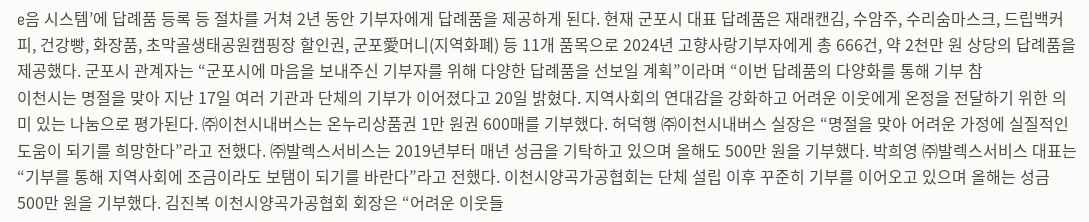e음 시스템’에 답례품 등록 등 절차를 거쳐 2년 동안 기부자에게 답례품을 제공하게 된다. 현재 군포시 대표 답례품은 재래캔김, 수암주, 수리숨마스크, 드립백커피, 건강빵, 화장품, 초막골생태공원캠핑장 할인권, 군포愛머니(지역화폐) 등 11개 품목으로 2024년 고향사랑기부자에게 총 666건, 약 2천만 원 상당의 답례품을 제공했다. 군포시 관계자는 “군포시에 마음을 보내주신 기부자를 위해 다양한 답례품을 선보일 계획”이라며 “이번 답례품의 다양화를 통해 기부 참
이천시는 명절을 맞아 지난 17일 여러 기관과 단체의 기부가 이어졌다고 20일 밝혔다. 지역사회의 연대감을 강화하고 어려운 이웃에게 온정을 전달하기 위한 의미 있는 나눔으로 평가된다. ㈜이천시내버스는 온누리상품권 1만 원권 600매를 기부했다. 허덕행 ㈜이천시내버스 실장은 “명절을 맞아 어려운 가정에 실질적인 도움이 되기를 희망한다”라고 전했다. ㈜발렉스서비스는 2019년부터 매년 성금을 기탁하고 있으며 올해도 500만 원을 기부했다. 박희영 ㈜발렉스서비스 대표는 “기부를 통해 지역사회에 조금이라도 보탬이 되기를 바란다”라고 전했다. 이천시양곡가공협회는 단체 설립 이후 꾸준히 기부를 이어오고 있으며 올해는 성금 500만 원을 기부했다. 김진복 이천시양곡가공협회 회장은 “어려운 이웃들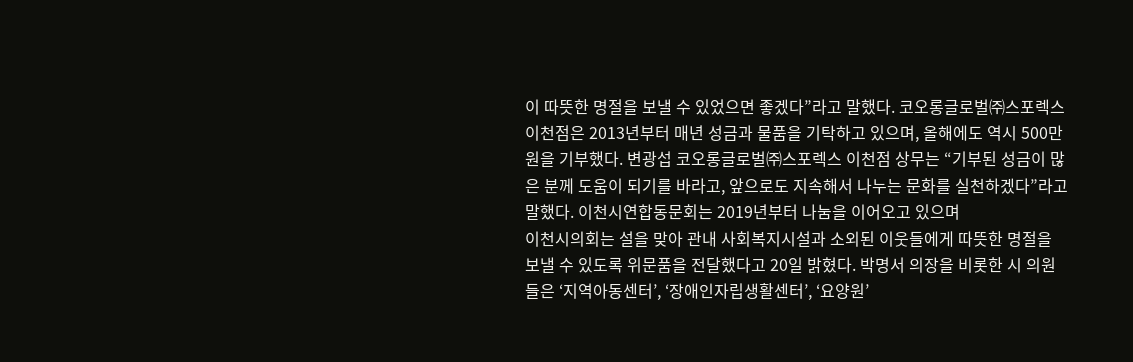이 따뜻한 명절을 보낼 수 있었으면 좋겠다”라고 말했다. 코오롱글로벌㈜스포렉스 이천점은 2013년부터 매년 성금과 물품을 기탁하고 있으며, 올해에도 역시 500만 원을 기부했다. 변광섭 코오롱글로벌㈜스포렉스 이천점 상무는 “기부된 성금이 많은 분께 도움이 되기를 바라고, 앞으로도 지속해서 나누는 문화를 실천하겠다”라고 말했다. 이천시연합동문회는 2019년부터 나눔을 이어오고 있으며
이천시의회는 설을 맞아 관내 사회복지시설과 소외된 이웃들에게 따뜻한 명절을 보낼 수 있도록 위문품을 전달했다고 20일 밝혔다. 박명서 의장을 비롯한 시 의원들은 ‘지역아동센터’, ‘장애인자립생활센터’, ‘요양원’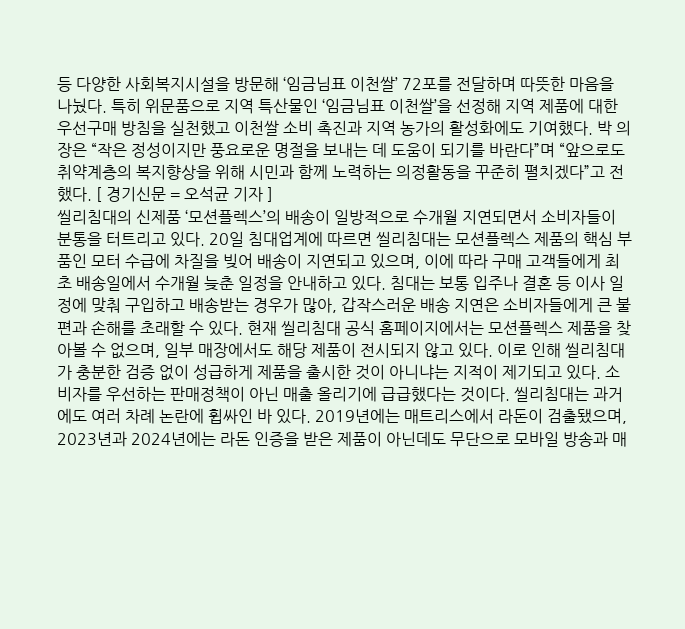등 다양한 사회복지시설을 방문해 ‘임금님표 이천쌀’ 72포를 전달하며 따뜻한 마음을 나눴다. 특히 위문품으로 지역 특산물인 ‘임금님표 이천쌀’을 선정해 지역 제품에 대한 우선구매 방침을 실천했고 이천쌀 소비 촉진과 지역 농가의 활성화에도 기여했다. 박 의장은 “작은 정성이지만 풍요로운 명절을 보내는 데 도움이 되기를 바란다”며 “앞으로도 취약계층의 복지향상을 위해 시민과 함께 노력하는 의정활동을 꾸준히 펼치겠다”고 전했다. [ 경기신문 = 오석균 기자 ]
씰리침대의 신제품 ‘모션플렉스’의 배송이 일방적으로 수개월 지연되면서 소비자들이 분통을 터트리고 있다. 20일 침대업계에 따르면 씰리침대는 모션플렉스 제품의 핵심 부품인 모터 수급에 차질을 빚어 배송이 지연되고 있으며, 이에 따라 구매 고객들에게 최초 배송일에서 수개월 늦춘 일정을 안내하고 있다. 침대는 보통 입주나 결혼 등 이사 일정에 맞춰 구입하고 배송받는 경우가 많아, 갑작스러운 배송 지연은 소비자들에게 큰 불편과 손해를 초래할 수 있다. 현재 씰리침대 공식 홈페이지에서는 모션플렉스 제품을 찾아볼 수 없으며, 일부 매장에서도 해당 제품이 전시되지 않고 있다. 이로 인해 씰리침대가 충분한 검증 없이 성급하게 제품을 출시한 것이 아니냐는 지적이 제기되고 있다. 소비자를 우선하는 판매정책이 아닌 매출 올리기에 급급했다는 것이다. 씰리침대는 과거에도 여러 차례 논란에 휩싸인 바 있다. 2019년에는 매트리스에서 라돈이 검출됐으며, 2023년과 2024년에는 라돈 인증을 받은 제품이 아닌데도 무단으로 모바일 방송과 매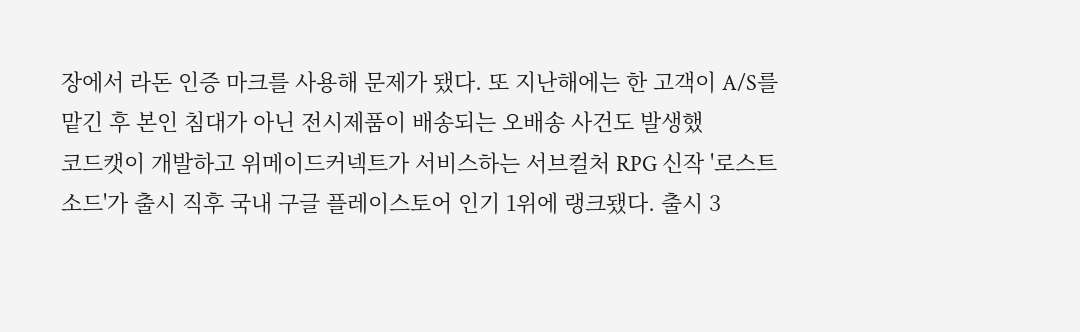장에서 라돈 인증 마크를 사용해 문제가 됐다. 또 지난해에는 한 고객이 A/S를 맡긴 후 본인 침대가 아닌 전시제품이 배송되는 오배송 사건도 발생했
코드캣이 개발하고 위메이드커넥트가 서비스하는 서브컬처 RPG 신작 '로스트 소드'가 출시 직후 국내 구글 플레이스토어 인기 1위에 랭크됐다. 출시 3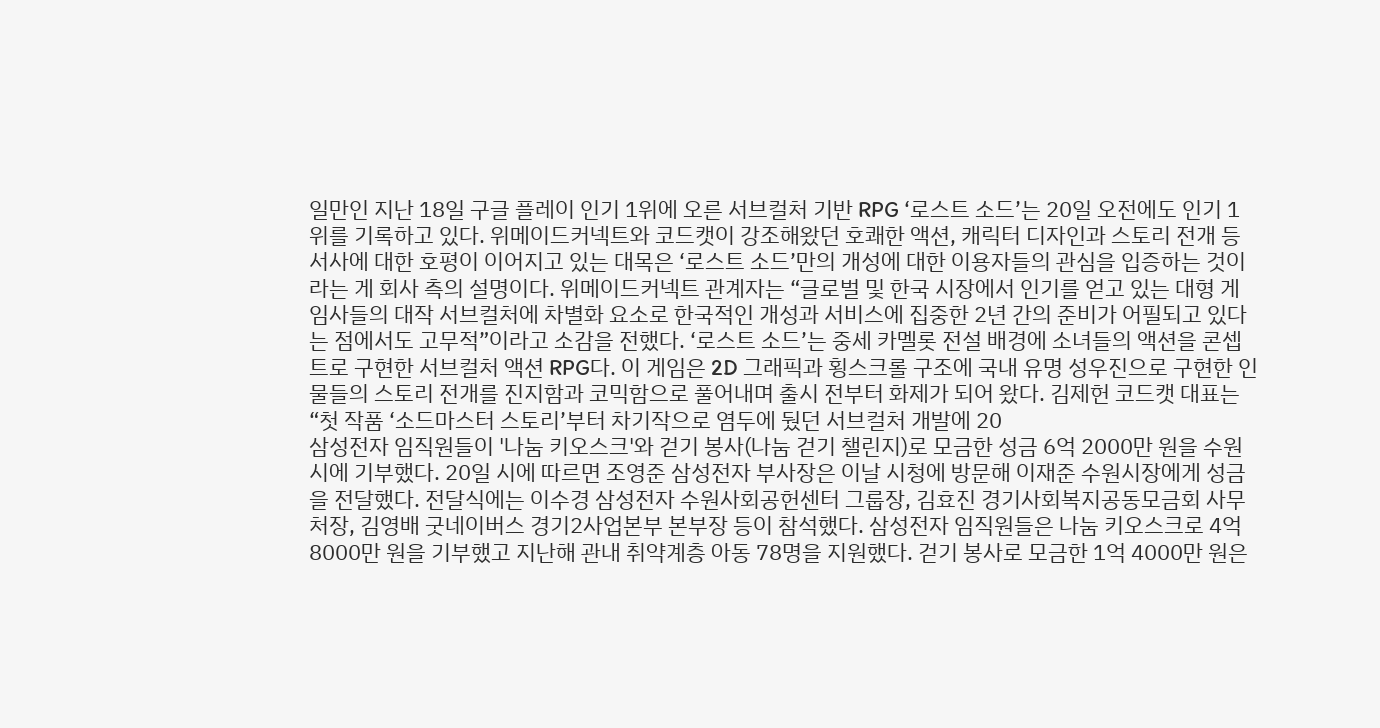일만인 지난 18일 구글 플레이 인기 1위에 오른 서브컬처 기반 RPG ‘로스트 소드’는 20일 오전에도 인기 1위를 기록하고 있다. 위메이드커넥트와 코드캣이 강조해왔던 호쾌한 액션, 캐릭터 디자인과 스토리 전개 등 서사에 대한 호평이 이어지고 있는 대목은 ‘로스트 소드’만의 개성에 대한 이용자들의 관심을 입증하는 것이라는 게 회사 측의 설명이다. 위메이드커넥트 관계자는 “글로벌 및 한국 시장에서 인기를 얻고 있는 대형 게임사들의 대작 서브컬처에 차별화 요소로 한국적인 개성과 서비스에 집중한 2년 간의 준비가 어필되고 있다는 점에서도 고무적”이라고 소감을 전했다. ‘로스트 소드’는 중세 카멜롯 전설 배경에 소녀들의 액션을 콘셉트로 구현한 서브컬처 액션 RPG다. 이 게임은 2D 그래픽과 횡스크롤 구조에 국내 유명 성우진으로 구현한 인물들의 스토리 전개를 진지함과 코믹함으로 풀어내며 출시 전부터 화제가 되어 왔다. 김제헌 코드캣 대표는 “첫 작품 ‘소드마스터 스토리’부터 차기작으로 염두에 뒀던 서브컬처 개발에 20
삼성전자 임직원들이 '나눔 키오스크'와 걷기 봉사(나눔 걷기 챌린지)로 모금한 성금 6억 2000만 원을 수원시에 기부했다. 20일 시에 따르면 조영준 삼성전자 부사장은 이날 시청에 방문해 이재준 수원시장에게 성금을 전달했다. 전달식에는 이수경 삼성전자 수원사회공헌센터 그룹장, 김효진 경기사회복지공동모금회 사무처장, 김영배 굿네이버스 경기2사업본부 본부장 등이 참석했다. 삼성전자 임직원들은 나눔 키오스크로 4억 8000만 원을 기부했고 지난해 관내 취약계층 아동 78명을 지원했다. 걷기 봉사로 모금한 1억 4000만 원은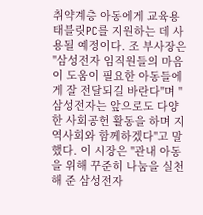취약계층 아동에게 교육용 태블릿PC를 지원하는 데 사용될 예정이다. 조 부사장은 "삼성전자 임직원들의 마음이 도움이 필요한 아동들에게 잘 전달되길 바란다"며 "삼성전자는 앞으로도 다양한 사회공헌 활동을 하며 지역사회와 함께하겠다"고 말했다. 이 시장은 "관내 아동을 위해 꾸준히 나눔을 실천해 준 삼성전자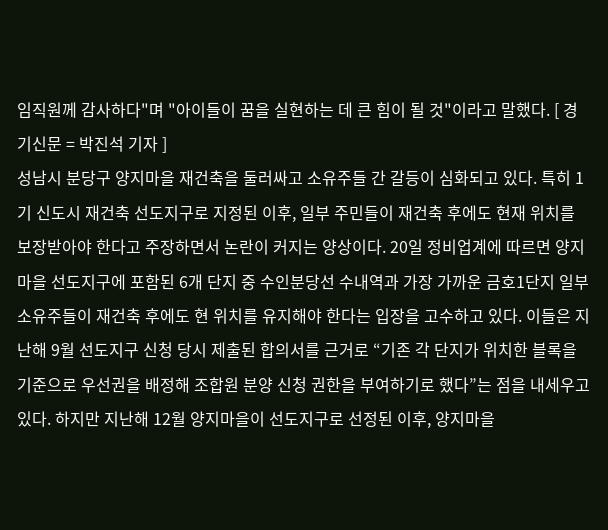임직원께 감사하다"며 "아이들이 꿈을 실현하는 데 큰 힘이 될 것"이라고 말했다. [ 경기신문 = 박진석 기자 ]
성남시 분당구 양지마을 재건축을 둘러싸고 소유주들 간 갈등이 심화되고 있다. 특히 1기 신도시 재건축 선도지구로 지정된 이후, 일부 주민들이 재건축 후에도 현재 위치를 보장받아야 한다고 주장하면서 논란이 커지는 양상이다. 20일 정비업계에 따르면 양지마을 선도지구에 포함된 6개 단지 중 수인분당선 수내역과 가장 가까운 금호1단지 일부 소유주들이 재건축 후에도 현 위치를 유지해야 한다는 입장을 고수하고 있다. 이들은 지난해 9월 선도지구 신청 당시 제출된 합의서를 근거로 “기존 각 단지가 위치한 블록을 기준으로 우선권을 배정해 조합원 분양 신청 권한을 부여하기로 했다”는 점을 내세우고 있다. 하지만 지난해 12월 양지마을이 선도지구로 선정된 이후, 양지마을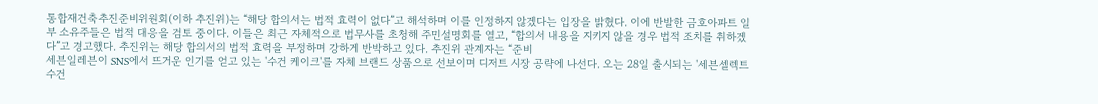통합재건축추진준비위원회(이하 추진위)는 “해당 합의서는 법적 효력이 없다”고 해석하며 이를 인정하지 않겠다는 입장을 밝혔다. 이에 반발한 금호아파트 일부 소유주들은 법적 대응을 검토 중이다. 이들은 최근 자체적으로 법무사를 초청해 주민설명회를 열고, “합의서 내용을 지키지 않을 경우 법적 조치를 취하겠다”고 경고했다. 추진위는 해당 합의서의 법적 효력을 부정하며 강하게 반박하고 있다. 추진위 관계자는 “준비
세븐일레븐이 SNS에서 뜨거운 인기를 얻고 있는 '수건 케이크'를 자체 브랜드 상품으로 선보이며 디저트 시장 공략에 나선다. 오는 28일 출시되는 '세븐셀렉트 수건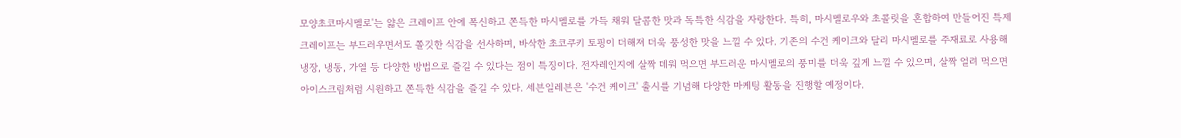모양초코마시멜로'는 얇은 크레이프 안에 폭신하고 쫀득한 마시멜로를 가득 채워 달콤한 맛과 독특한 식감을 자랑한다. 특히, 마시멜로우와 초콜릿을 혼합하여 만들어진 특제 크레이프는 부드러우면서도 쫄깃한 식감을 선사하며, 바삭한 초코쿠키 토핑이 더해져 더욱 풍성한 맛을 느낄 수 있다. 기존의 수건 케이크와 달리 마시멜로를 주재료로 사용해 냉장, 냉동, 가열 등 다양한 방법으로 즐길 수 있다는 점이 특징이다. 전자레인지에 살짝 데워 먹으면 부드러운 마시멜로의 풍미를 더욱 깊게 느낄 수 있으며, 살짝 얼려 먹으면 아이스크림처럼 시원하고 쫀득한 식감을 즐길 수 있다. 세븐일레븐은 '수건 케이크' 출시를 기념해 다양한 마케팅 활동을 진행할 예정이다.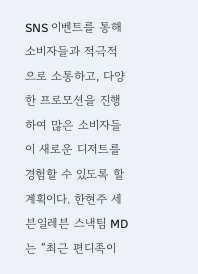SNS 이벤트를 통해 소비자들과 적극적으로 소통하고, 다양한 프로모션을 진행하여 많은 소비자들이 새로운 디저트를 경험할 수 있도록 할 계획이다. 한현주 세븐일레븐 스낵팀 MD는 “최근 편디족이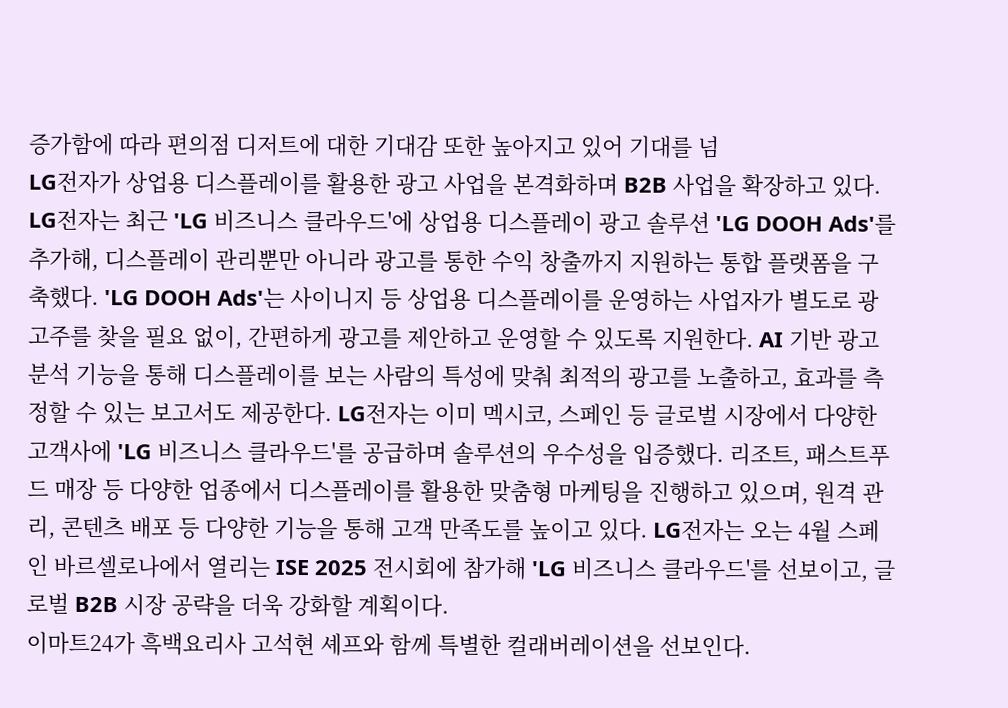증가함에 따라 편의점 디저트에 대한 기대감 또한 높아지고 있어 기대를 넘
LG전자가 상업용 디스플레이를 활용한 광고 사업을 본격화하며 B2B 사업을 확장하고 있다. LG전자는 최근 'LG 비즈니스 클라우드'에 상업용 디스플레이 광고 솔루션 'LG DOOH Ads'를 추가해, 디스플레이 관리뿐만 아니라 광고를 통한 수익 창출까지 지원하는 통합 플랫폼을 구축했다. 'LG DOOH Ads'는 사이니지 등 상업용 디스플레이를 운영하는 사업자가 별도로 광고주를 찾을 필요 없이, 간편하게 광고를 제안하고 운영할 수 있도록 지원한다. AI 기반 광고 분석 기능을 통해 디스플레이를 보는 사람의 특성에 맞춰 최적의 광고를 노출하고, 효과를 측정할 수 있는 보고서도 제공한다. LG전자는 이미 멕시코, 스페인 등 글로벌 시장에서 다양한 고객사에 'LG 비즈니스 클라우드'를 공급하며 솔루션의 우수성을 입증했다. 리조트, 패스트푸드 매장 등 다양한 업종에서 디스플레이를 활용한 맞춤형 마케팅을 진행하고 있으며, 원격 관리, 콘텐츠 배포 등 다양한 기능을 통해 고객 만족도를 높이고 있다. LG전자는 오는 4월 스페인 바르셀로나에서 열리는 ISE 2025 전시회에 참가해 'LG 비즈니스 클라우드'를 선보이고, 글로벌 B2B 시장 공략을 더욱 강화할 계획이다.
이마트24가 흑백요리사 고석현 셰프와 함께 특별한 컬래버레이션을 선보인다.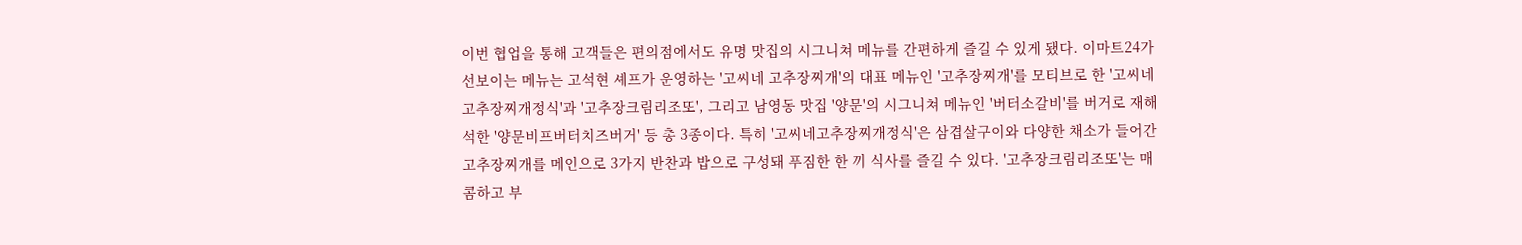이번 협업을 통해 고객들은 편의점에서도 유명 맛집의 시그니쳐 메뉴를 간편하게 즐길 수 있게 됐다. 이마트24가 선보이는 메뉴는 고석현 셰프가 운영하는 '고씨네 고추장찌개'의 대표 메뉴인 '고추장찌개'를 모티브로 한 '고씨네고추장찌개정식'과 '고추장크림리조또', 그리고 남영동 맛집 '양문'의 시그니쳐 메뉴인 '버터소갈비'를 버거로 재해석한 '양문비프버터치즈버거' 등 총 3종이다. 특히 '고씨네고추장찌개정식'은 삼겹살구이와 다양한 채소가 들어간 고추장찌개를 메인으로 3가지 반찬과 밥으로 구성돼 푸짐한 한 끼 식사를 즐길 수 있다. '고추장크림리조또'는 매콤하고 부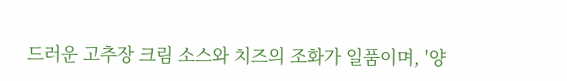드러운 고추장 크림 소스와 치즈의 조화가 일품이며, '양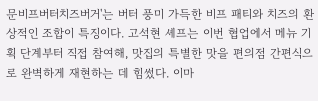문비프버터치즈버거'는 버터 풍미 가득한 비프 패티와 치즈의 환상적인 조합이 특징이다. 고석현 셰프는 이번 협업에서 메뉴 기획 단계부터 직접 참여해, 맛집의 특별한 맛을 편의점 간편식으로 완벽하게 재현하는 데 힘썼다. 이마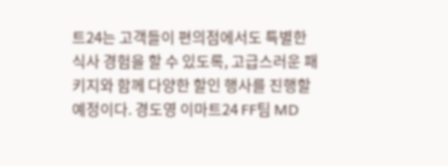트24는 고객들이 편의점에서도 특별한 식사 경험을 할 수 있도록, 고급스러운 패키지와 함께 다양한 할인 행사를 진행할 예정이다. 경도영 이마트24 FF팀 MD